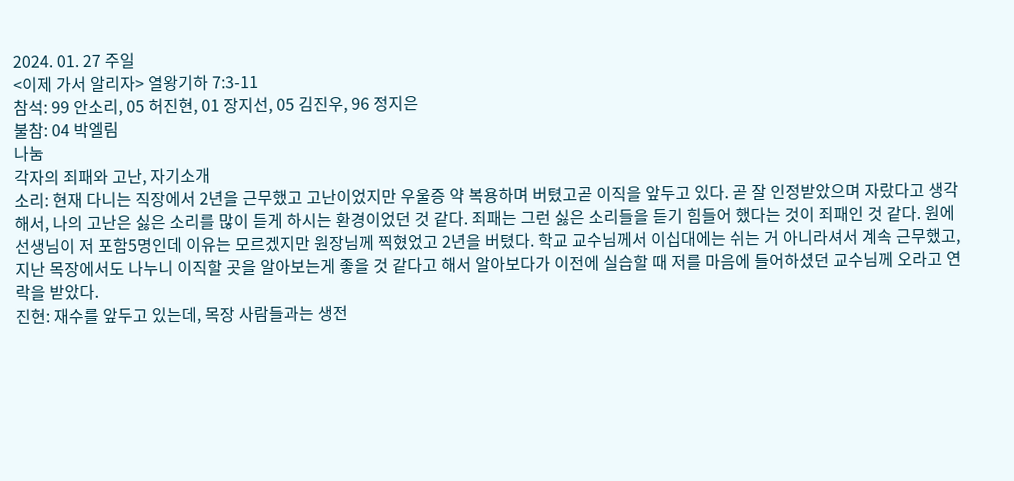2024. 01. 27 주일
<이제 가서 알리자> 열왕기하 7:3-11
참석: 99 안소리, 05 허진현, 01 장지선, 05 김진우, 96 정지은
불참: 04 박엘림
나눔
각자의 죄패와 고난, 자기소개
소리: 현재 다니는 직장에서 2년을 근무했고 고난이었지만 우울증 약 복용하며 버텼고곧 이직을 앞두고 있다. 곧 잘 인정받았으며 자랐다고 생각해서, 나의 고난은 싫은 소리를 많이 듣게 하시는 환경이었던 것 같다. 죄패는 그런 싫은 소리들을 듣기 힘들어 했다는 것이 죄패인 것 같다. 원에 선생님이 저 포함5명인데 이유는 모르겠지만 원장님께 찍혔었고 2년을 버텼다. 학교 교수님께서 이십대에는 쉬는 거 아니라셔서 계속 근무했고, 지난 목장에서도 나누니 이직할 곳을 알아보는게 좋을 것 같다고 해서 알아보다가 이전에 실습할 때 저를 마음에 들어하셨던 교수님께 오라고 연락을 받았다.
진현: 재수를 앞두고 있는데, 목장 사람들과는 생전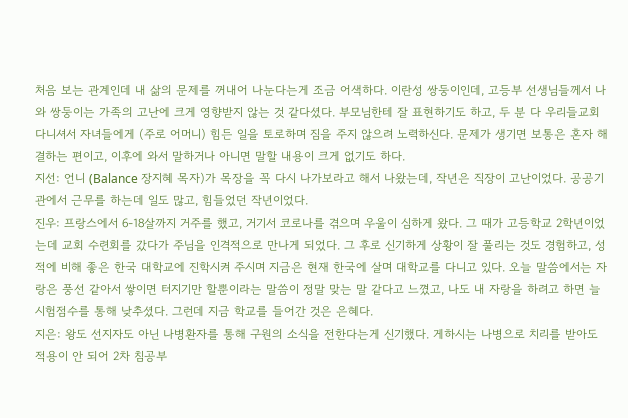처음 보는 관계인데 내 삶의 문제를 꺼내어 나눈다는게 조금 어색하다. 이란성 쌍둥이인데, 고등부 선생님들께서 나와 쌍둥이는 가족의 고난에 크게 영향받지 않는 것 같다셨다. 부모님한테 잘 표현하기도 하고, 두 분 다 우리들교회 다니셔서 자녀들에게 (주로 어머니) 힘든 일을 토로하며 짐을 주지 않으려 노력하신다. 문제가 생기면 보통은 혼자 해결하는 편이고, 이후에 와서 말하거나 아니면 말할 내용이 크게 없기도 하다.
지선: 언니 (Balance 장지혜 목자)가 목장을 꼭 다시 나가보라고 해서 나왔는데, 작년은 직장이 고난이었다. 공공기관에서 근무를 하는데 일도 많고, 힘들었던 작년이었다.
진우: 프랑스에서 6-18살까지 거주를 했고, 거기서 코로나를 겪으며 우울이 심하게 왔다. 그 때가 고등학교 2학년이었는데 교회 수련회를 갔다가 주님을 인격적으로 만나게 되었다. 그 후로 신기하게 상황이 잘 풀리는 것도 경험하고, 성적에 비해 좋은 한국 대학교에 진학시켜 주시며 지금은 현재 한국에 살며 대학교를 다니고 있다. 오늘 말씀에서는 자랑은 풍선 같아서 쌓이면 터지기만 할뿐이라는 말씀이 정말 맞는 말 같다고 느꼈고, 나도 내 자랑을 하려고 하면 늘 시험점수를 통해 낮추셨다. 그런데 지금 학교를 들어간 것은 은혜다.
지은: 왕도 선지자도 아닌 나병환자를 통해 구원의 소식을 전한다는게 신기했다. 게하시는 나병으로 치리를 받아도 적용이 안 되어 2차 침공부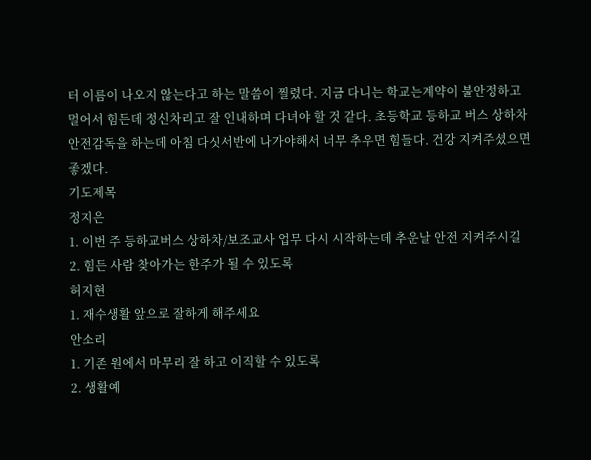터 이름이 나오지 않는다고 하는 말씀이 찔렸다. 지금 다니는 학교는계약이 불안정하고 멀어서 힘든데 정신차리고 잘 인내하며 다녀야 할 것 같다. 초등학교 등하교 버스 상하차 안전감독을 하는데 아침 다싯서반에 나가야해서 너무 추우면 힘들다. 건강 지켜주셨으면 좋겠다.
기도제목
정지은
1. 이번 주 등하교버스 상하차/보조교사 업무 다시 시작하는데 추운날 안전 지켜주시길
2. 힘든 사람 찾아가는 한주가 될 수 있도록
허지현
1. 재수생활 앞으로 잘하게 해주세요
안소리
1. 기존 원에서 마무리 잘 하고 이직할 수 있도록
2. 생활예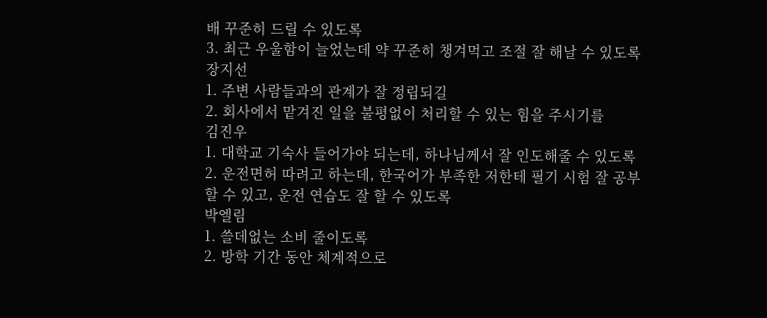배 꾸준히 드릴 수 있도록
3. 최근 우울함이 늘었는데 약 꾸준히 챙겨먹고 조절 잘 해날 수 있도록
장지선
1. 주변 사람들과의 관계가 잘 정립되길
2. 회사에서 맡겨진 일을 불평없이 처리할 수 있는 힘을 주시기를
김진우
1. 대학교 기숙사 들어가야 되는데, 하나님께서 잘 인도해줄 수 있도록
2. 운전면허 따려고 하는데, 한국어가 부족한 저한테 필기 시험 잘 공부할 수 있고, 운전 연습도 잘 할 수 있도록
박엘림
1. 쓸데없는 소비 줄이도록
2. 방학 기간 동안 체계적으로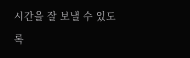시간을 잘 보낼 수 있도록